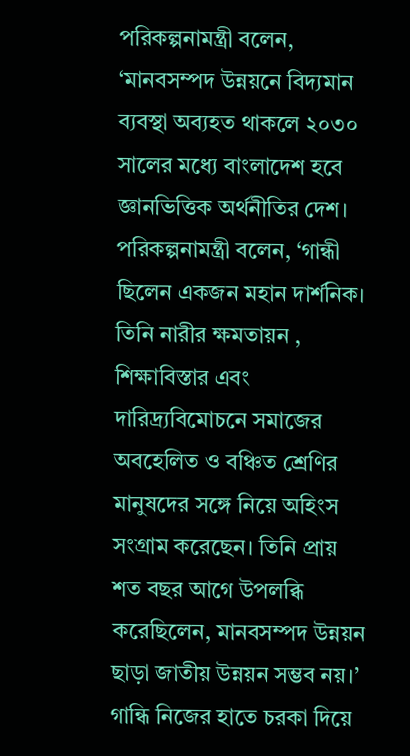পরিকল্পনামন্ত্রী বলেন, ‘মানবসম্পদ উন্নয়নে বিদ্যমান ব্যবস্থা অব্যহত থাকলে ২০৩০ সালের মধ্যে বাংলাদেশ হবে জ্ঞানভিত্তিক অর্থনীতির দেশ।
পরিকল্পনামন্ত্রী বলেন, ‘গান্ধী ছিলেন একজন মহান দার্শনিক। তিনি নারীর ক্ষমতায়ন , শিক্ষাবিস্তার এবং দারিদ্র্যবিমোচনে সমাজের অবহেলিত ও বঞ্চিত শ্রেণির মানুষদের সঙ্গে নিয়ে অহিংস সংগ্রাম করেছেন। তিনি প্রায় শত বছর আগে উপলব্ধি করেছিলেন, মানবসম্পদ উন্নয়ন ছাড়া জাতীয় উন্নয়ন সম্ভব নয়।’
গান্ধি নিজের হাতে চরকা দিয়ে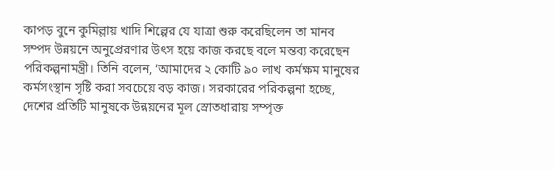কাপড় বুনে কুমিল্লায় খাদি শিল্পের যে যাত্রা শুরু করেছিলেন তা মানব সম্পদ উন্নয়নে অনুপ্রেরণার উৎস হয়ে কাজ করছে বলে মন্তব্য করেছেন পরিকল্পনামন্ত্রী। তিনি বলেন, ‘আমাদের ২ কোটি ৯০ লাখ কর্মক্ষম মানুষের কর্মসংস্থান সৃষ্টি করা সবচেয়ে বড় কাজ। সরকারের পরিকল্পনা হচ্ছে, দেশের প্রতিটি মানুষকে উন্নয়নের মূল স্রোতধারায় সম্পৃক্ত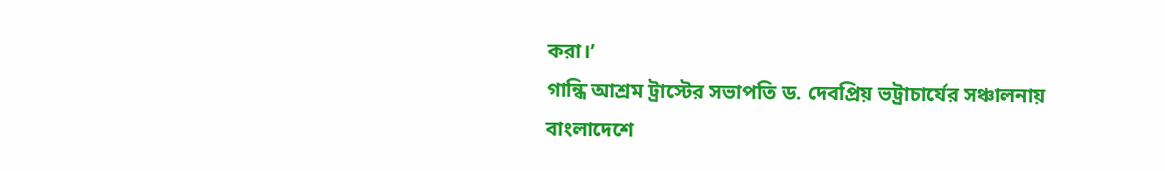করা।’
গান্ধি আশ্রম ট্রাস্টের সভাপতি ড. দেবপ্রিয় ভট্রাচার্যের সঞ্চালনায় বাংলাদেশে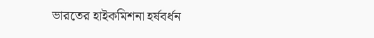ভারতের হাইকমিশনা হর্ষবর্ধন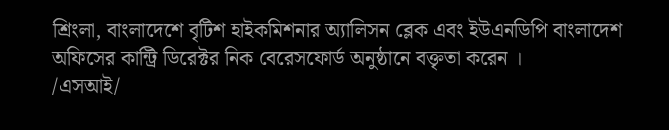শ্রিংলা, বাংলাদেশে বৃটিশ হাইকমিশনার অ্যালিসন ব্লেক এবং ইউএনডিপি বাংলাদেশ অফিসের কান্ট্রি ডিরেক্টর নিক বেরেসফোর্ড অনুষ্ঠানে বক্তৃতা করেন ।
/এসআই/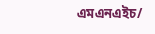এমএনএইচ/